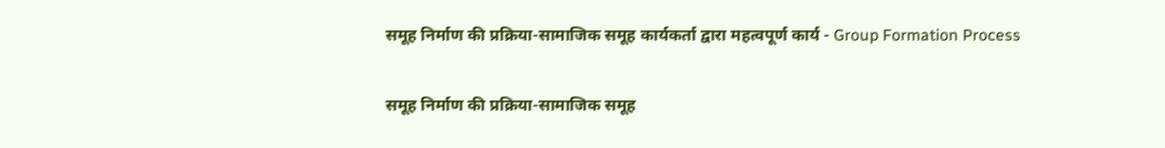समूह निर्माण की प्रक्रिया-सामाजिक समूह कार्यकर्ता द्वारा महत्वपूर्ण कार्य - Group Formation Process

समूह निर्माण की प्रक्रिया-सामाजिक समूह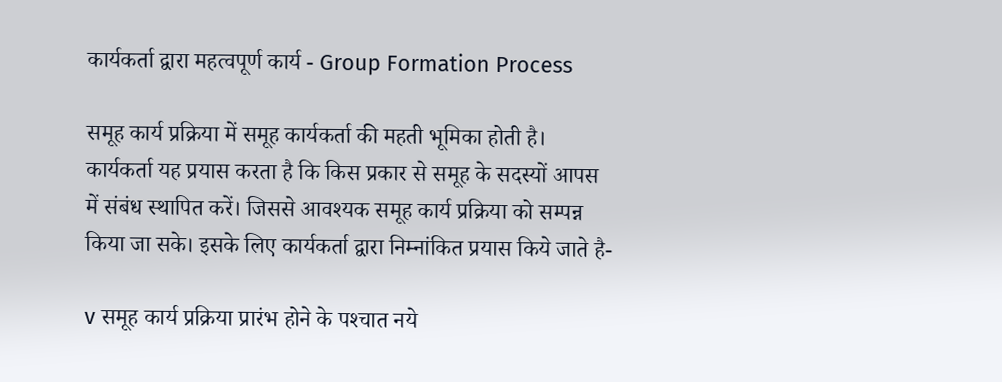कार्यकर्ता द्वारा महत्वपूर्ण कार्य - Group Formation Process

समूह कार्य प्रक्रिया में समूह कार्यकर्ता की महती भूमिका होती है। कार्यकर्ता यह प्रयास करता है कि किस प्रकार से समूह के सदस्यों आपस में संबंध स्थापित करें। जिससे आवश्यक समूह कार्य प्रक्रिया को सम्पन्न किया जा सके। इसके लिए कार्यकर्ता द्वारा निम्नांकित प्रयास किये जाते है-

v समूह कार्य प्रक्रिया प्रारंभ होने के पश्‍चात नये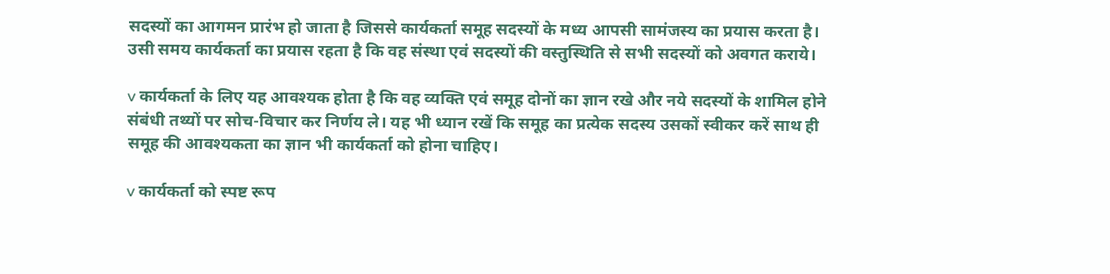सदस्यों का आगमन प्रारंभ हो जाता है जिससे कार्यकर्ता समूह सदस्यों के मध्य आपसी सामंजस्य का प्रयास करता है। उसी समय कार्यकर्ता का प्रयास रहता है कि वह संस्था एवं सदस्यों की वस्तुस्थिति से सभी सदस्यों को अवगत कराये।

v कार्यकर्ता के लिए यह आवश्यक होता है कि वह व्यक्ति एवं समूह दोनों का ज्ञान रखे और नये सदस्यों के शामिल होने संबंधी तथ्यों पर सोच-विचार कर निर्णय ले। यह भी ध्यान रखें कि समूह का प्रत्येक सदस्य उसकों स्वीकर करें साथ ही समूह की आवश्यकता का ज्ञान भी कार्यकर्ता को होना चाहिए।

v कार्यकर्ता को स्पष्ट रूप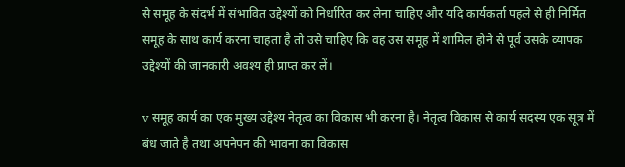से समूह के संदर्भ में संभावित उद्देश्यों को निर्धारित कर लेना चाहिए और यदि कार्यकर्ता पहले से ही निर्मित समूह के साथ कार्य करना चाहता है तो उसे चाहिए कि वह उस समूह में शामिल होने से पूर्व उसके व्यापक उद्देश्यों की जानकारी अवश्य ही प्राप्त कर लें।

v समूह कार्य का एक मुख्य उद्देश्य नेतृत्व का विकास भी करना है। नेतृत्व विकास से कार्य सदस्य एक सूत्र में बंध जाते है तथा अपनेपन की भावना का विकास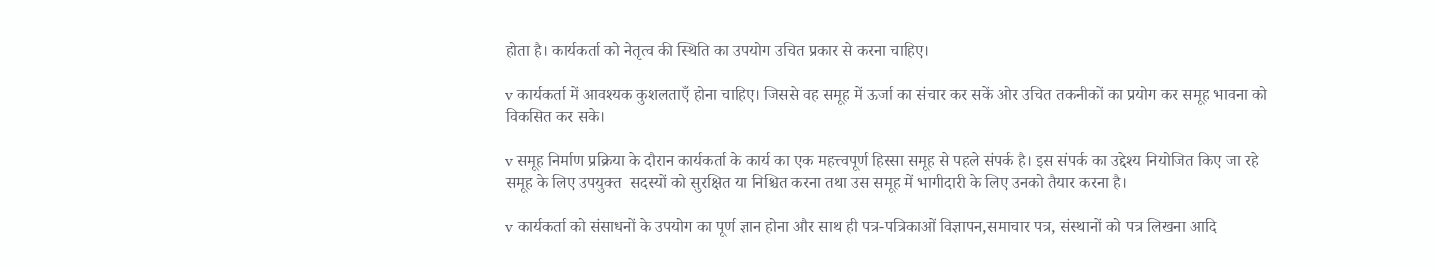होता है। कार्यकर्ता को नेतृत्व की स्थिति का उपयोग उचित प्रकार से करना चाहिए।

v कार्यकर्ता में आवश्यक कुशलताएँ होना चाहिए। जिससे वह समूह में ऊर्जा का संचार कर सकें ओर उचित तकनीकों का प्रयोग कर समूह भावना को विकसित कर सके।

v समूह निर्माण प्रक्रिया के दौरान कार्यकर्ता के कार्य का एक महत्त्वपूर्ण हिस्सा समूह से पहले संपर्क है। इस संपर्क का उद्देश्य नियोजित किए जा रहे समूह के लिए उपयुक्त  सदस्यों को सुरक्षित या निश्चित करना तथा उस समूह में भागीदारी के लिए उनको तैयार करना है।

v कार्यकर्ता को संसाधनों के उपयोग का पूर्ण ज्ञान होना और साथ ही पत्र-पत्रिकाओं विज्ञापन,समाचार पत्र, संस्थानों को पत्र लिखना आदि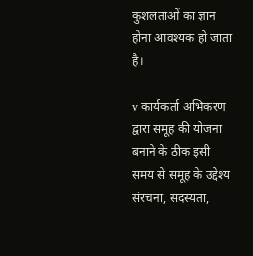कुशलताओं का ज्ञान होना आवश्यक हो जाता है।

v कार्यकर्ता अभिकरण द्वारा समूह की योजना बनाने के ठीक इसी समय से समूह के उद्देश्य संरचना, सदस्यता,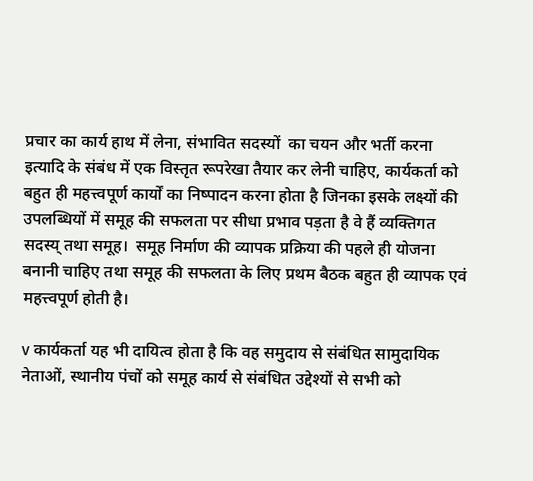प्रचार का कार्य हाथ में लेना, संभावित सदस्यों  का चयन और भर्ती करना इत्यादि के संबंध में एक विस्तृत रूपरेखा तैयार कर लेनी चाहिए, कार्यकर्ता को बहुत ही महत्त्वपूर्ण कार्यों का निष्पादन करना होता है जिनका इसके लक्ष्यों की उपलब्धियों में समूह की सफलता पर सीधा प्रभाव पड़ता है वे हैं व्यक्तिगत सदस्य् तथा समूह।  समूह निर्माण की व्यापक प्रक्रिया की पहले ही योजना बनानी चाहिए तथा समूह की सफलता के लिए प्रथम बैठक बहुत ही व्यापक एवं महत्त्वपूर्ण होती है।

v कार्यकर्ता यह भी दायित्व होता है कि वह समुदाय से संबंधित सामुदायिक नेताओं, स्थानीय पंचों को समूह कार्य से संबंधित उद्देश्यों से सभी को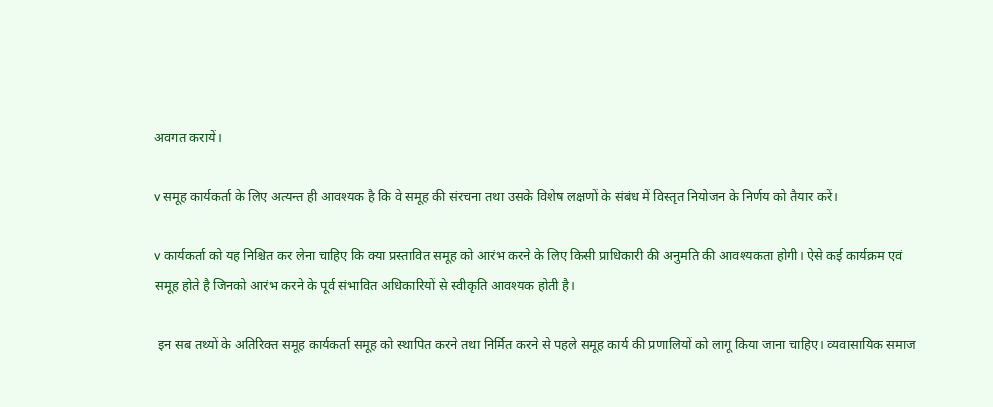अवगत करायें।

v समूह कार्यकर्ता के लिए अत्यन्त ही आवश्यक है कि वे समूह की संरचना तथा उसके विशेष लक्षणों के संबंध में विस्तृत नियोजन के निर्णय को तैयार करें।

v कार्यकर्ता को यह निश्चित कर लेना चाहिए कि क्या प्रस्तावित समूह को आरंभ करने के लिए किसी प्राधिकारी की अनुमति की आवश्यकता होगी। ऐसे कई कार्यक्रम एवं समूह होते है जिनको आरंभ करने के पूर्व संभावित अधिकारियों से स्वीकृति आवश्यक होती है।

 इन सब तथ्यों के अतिरिक्त समूह कार्यकर्ता समूह को स्थापित करने तथा निर्मित करने से पहले समूह कार्य की प्रणालियों को लागू किया जाना चाहिए। व्यवासायिक समाज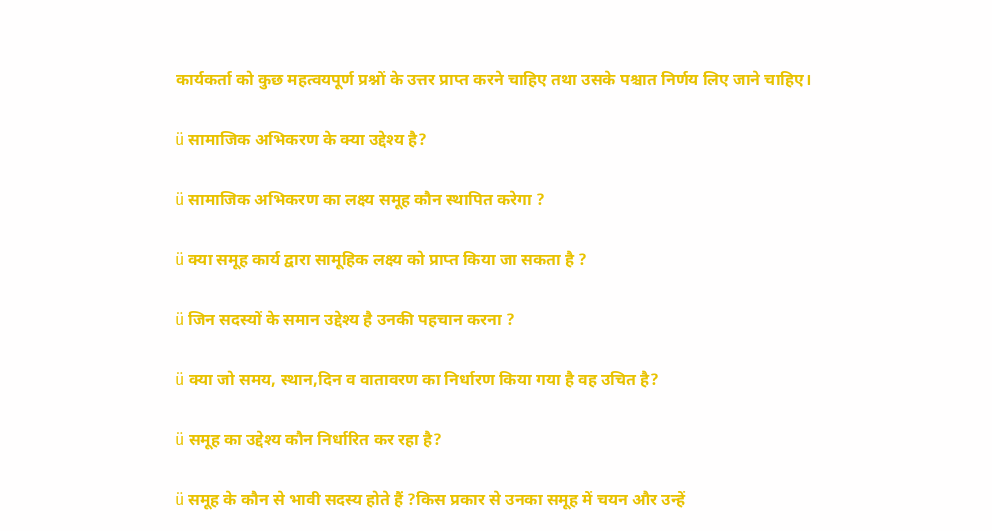कार्यकर्ता को कुछ महत्वयपूर्ण प्रश्नों के उत्तर प्राप्त करने चाहिए तथा उसके पश्चात निर्णय लिए जाने चाहिए।

ü सामाजिक अभिकरण के क्या उद्देश्य है?

ü सामाजिक अभिकरण का लक्ष्य समूह कौन स्थापित करेगा ?

ü क्या समूह कार्य द्वारा सामूहिक लक्ष्य को प्राप्त किया जा सकता है ?

ü जिन सदस्यों के समान उद्देश्य है उनकी पहचान करना ?

ü क्या जो समय, स्थान,दिन व वातावरण का निर्धारण किया गया है वह उचित है?

ü समूह का उद्देश्य कौन निर्धारित कर रहा है?

ü समूह के कौन से भावी सदस्य होते हैं ?किस प्रकार से उनका समूह में चयन और उन्‍हें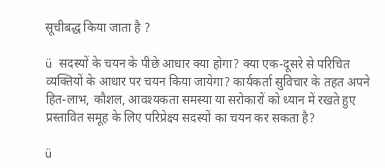सूचीबद्ध किया जाता है ?

ü सदस्यों के चयन के पीछे आधार क्या होगा? क्या एक-दूसरे से परिचित व्यक्तियों के आधार पर चयन किया जायेगा? कार्यकर्ता सुविचार के तहत अपने हित-लाभ, कौशल, आवश्यकता समस्या या सरोकारों को ध्यान में रखते हुए प्रस्तावित समूह के लिए परिप्रेक्ष्य सदस्यों का चयन कर सकता है?

ü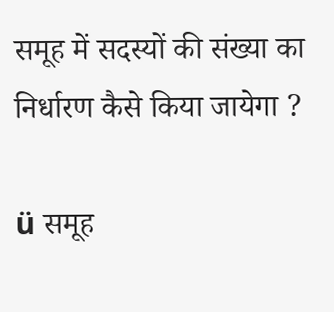समूह में सदस्यों की संख्या का निर्धारण कैसे किया जायेगा ?

ü समूह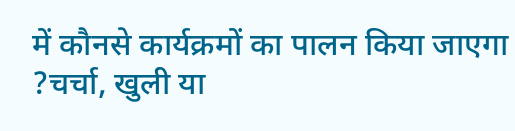में कौनसे कार्यक्रमों का पालन किया जाएगा ?चर्चा, खुली या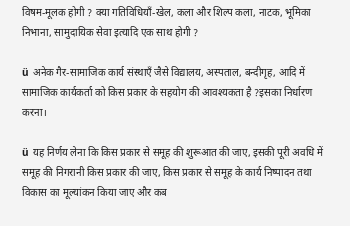विषम-मूलक होगी ? क्या गतिविधियाँ-खेल, कला और शिल्प कला, नाटक, भूमिका निभाना, सामुदायिक सेवा इत्यादि एक साथ होगी ?

ü अनेक गैर-सामाजिक कार्य संस्थाएँ जैसे विद्यालय, अस्पताल, बन्दीगृह, आदि में सामाजिक कार्यकर्ता को किस प्रकार के सहयोग की आवश्यकता है ?इसका निर्धारण करना।

ü यह निर्णय लेना कि किस प्रकार से समूह की शुरूआत की जाए, इसकी पूरी अवधि में समूह की निगरानी किस प्रकार की जाए, किस प्रकार से समूह के कार्य निष्पादन तथा विकास का मूल्यांकन किया जाए और कब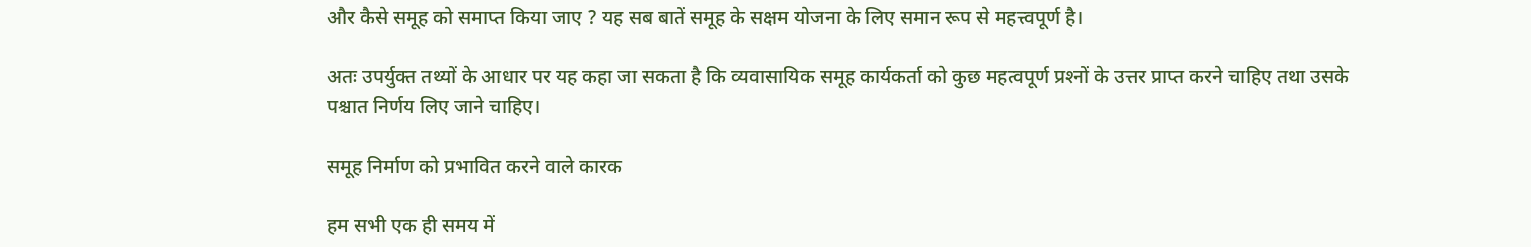और कैसे समूह को समाप्त किया जाए ? यह सब बातें समूह के सक्षम योजना के लिए समान रूप से महत्त्वपूर्ण है।

अतः उपर्युक्त तथ्यों के आधार पर यह कहा जा सकता है कि व्यवासायिक समूह कार्यकर्ता को कुछ महत्वपूर्ण प्रश्‍नों के उत्तर प्राप्त करने चाहिए तथा उसके पश्चात निर्णय लिए जाने चाहिए।

समूह निर्माण को प्रभावित करने वाले कारक

हम सभी एक ही समय में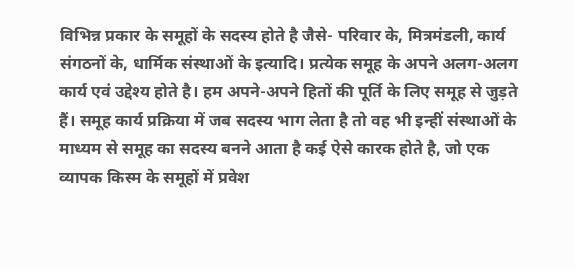विभिन्न प्रकार के समूहों के सदस्य होते है जैसे- परिवार के, मित्रमंडली, कार्य संगठनों के, धार्मिक संस्थाओं के इत्यादि। प्रत्येक समूह के अपने अलग-अलग कार्य एवं उद्देश्य होते है। हम अपने-अपने हितों की पूर्ति के लिए समूह से जुड़ते हैं। समूह कार्य प्रक्रिया में जब सदस्य भाग लेता है तो वह भी इन्हीं संस्थाओं के माध्यम से समूह का सदस्य बनने आता है कई ऐसे कारक होते है, जो एक व्यापक किस्म के समूहों में प्रवेश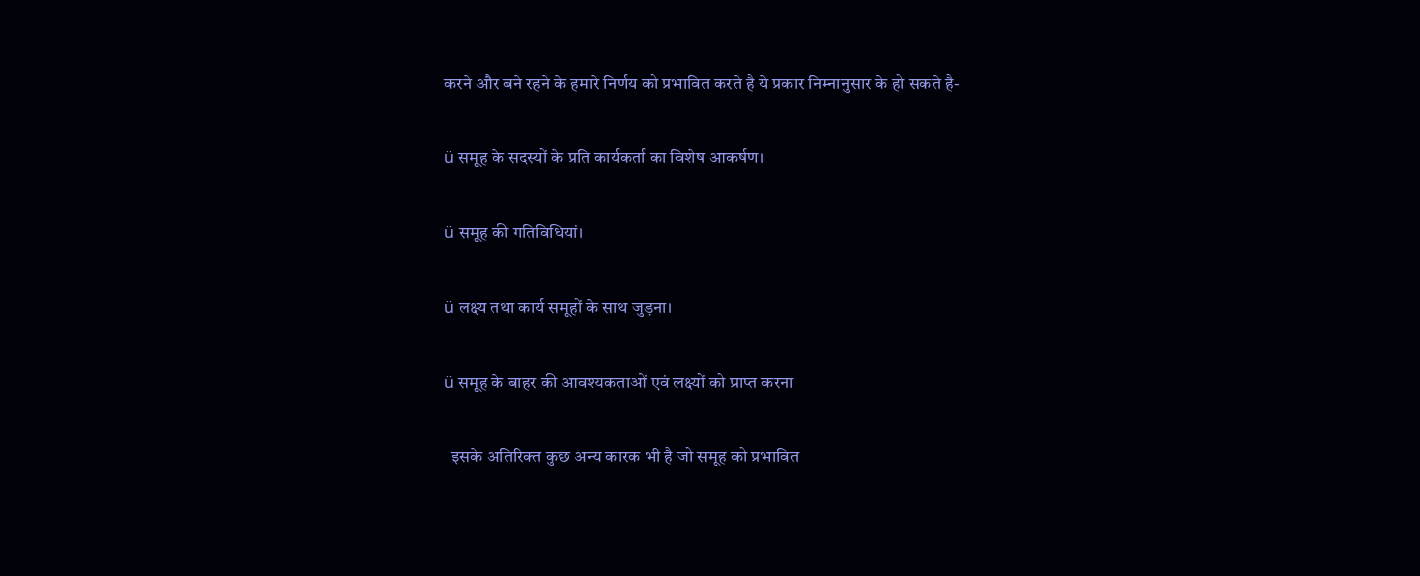करने और बने रहने के हमारे निर्णय को प्रभावित करते है ये प्रकार निम्‍नानुसार के हो सकते है-

ü समूह के सदस्यों के प्रति कार्यकर्ता का विशेष आकर्षण।

ü समूह की गतिविधियां।

ü लक्ष्य तथा कार्य समूहों के साथ जुड़ना।

ü समूह के बाहर की आवश्यकताओं एवं लक्ष्यों को प्राप्त करना

  इसके अतिरिक्त कुछ अन्य कारक भी है जो समूह को प्रभावित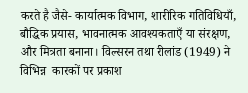करते है जैसे- कार्यात्मक विभाग, शारीरिक गतिविधियाँ, बौद्धिक प्रयास, भावनात्मक आवश्यकताएँ या संरक्षण, और मित्रता बनाना। विल्सरन तथा रीलांड (1949) ने विभिन्न  कारकों पर प्रकाश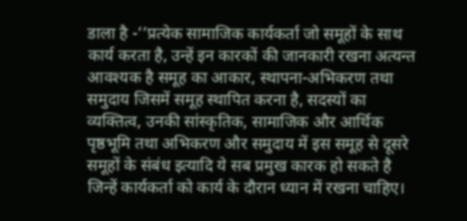डाला है -‘‘प्रत्येक सामाजिक कार्यकर्ता जो समूहों के साथ कार्य करता है, उन्हें इन कारकों की जानकारी रखना अत्यन्त आवश्यक है समूह का आकार, स्थापना-अभिकरण तथा समुदाय जिसमें समूह स्थापित करना है, सदस्यों का व्यक्तित्व, उनकी सांस्कृतिक, सामाजिक और आर्थिक पृष्ठभूमि तथा अभिकरण और समुदाय में इस समूह से दूसरे समूहों के संबंध इत्यादि ये सब प्रमुख कारक हो सकते है जिन्हें कार्यकर्ता को कार्य के दौरान ध्यान में रखना चाहिए।